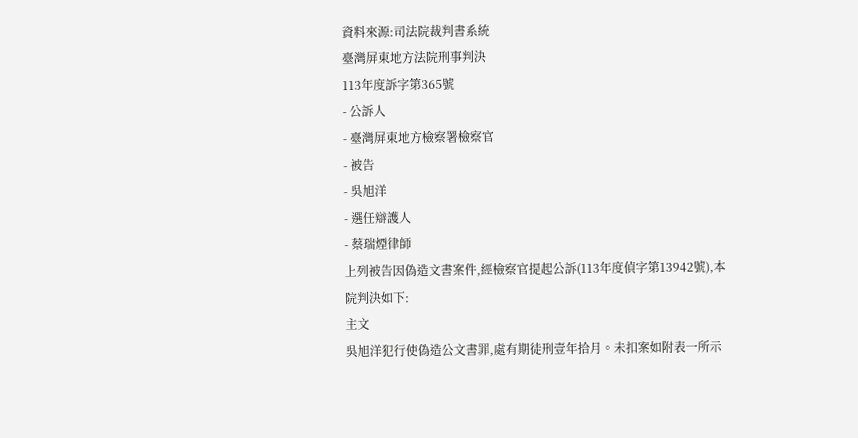資料來源:司法院裁判書系統
臺灣屏東地方法院刑事判決
113年度訴字第365號
- 公訴人
- 臺灣屏東地方檢察署檢察官
- 被告
- 吳旭洋
- 選任辯護人
- 蔡瑞煙律師
上列被告因偽造文書案件,經檢察官提起公訴(113年度偵字第13942號),本院判決如下:
主文
吳旭洋犯行使偽造公文書罪,處有期徒刑壹年拾月。未扣案如附表一所示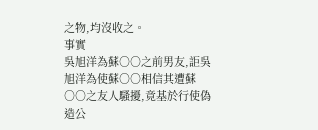之物,均沒收之。
事實
吳旭洋為蘇○○之前男友,詎吳旭洋為使蘇○○相信其遭蘇○○之友人騷擾,竟基於行使偽造公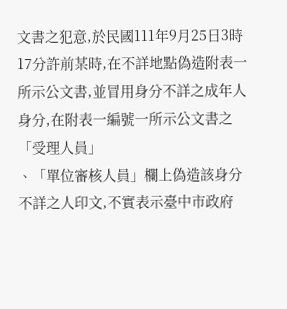文書之犯意,於民國111年9月25日3時17分許前某時,在不詳地點偽造附表一所示公文書,並冒用身分不詳之成年人身分,在附表一編號一所示公文書之「受理人員」
、「單位審核人員」欄上偽造該身分不詳之人印文,不實表示臺中市政府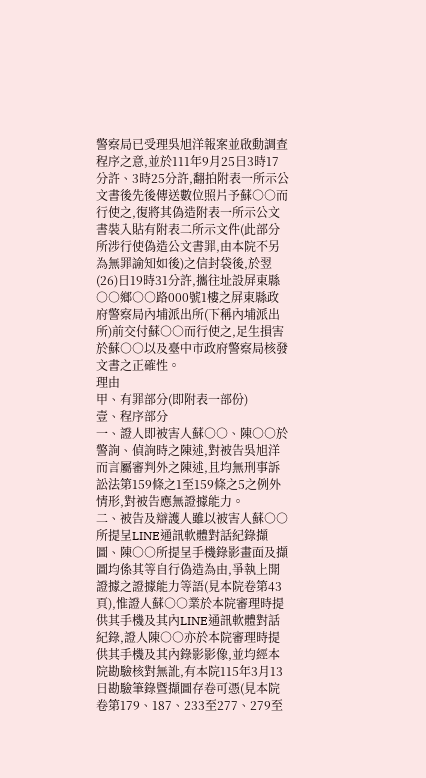警察局已受理吳旭洋報案並啟動調查程序之意,並於111年9月25日3時17分許、3時25分許,翻拍附表一所示公文書後先後傳送數位照片予蘇○○而行使之,復將其偽造附表一所示公文書裝入貼有附表二所示文件(此部分所涉行使偽造公文書罪,由本院不另為無罪諭知如後)之信封袋後,於翌(26)日19時31分許,攜往址設屏東縣○○鄉○○路000號1樓之屏東縣政府警察局內埔派出所(下稱內埔派出所)前交付蘇○○而行使之,足生損害於蘇○○以及臺中市政府警察局核發文書之正確性。
理由
甲、有罪部分(即附表一部份)
壹、程序部分
一、證人即被害人蘇○○、陳○○於警詢、偵詢時之陳述,對被告吳旭洋而言屬審判外之陳述,且均無刑事訴訟法第159條之1至159條之5之例外情形,對被告應無證據能力。
二、被告及辯護人雖以被害人蘇○○所提呈LINE通訊軟體對話紀錄擷圖、陳○○所提呈手機錄影畫面及擷圖均係其等自行偽造為由,爭執上開證據之證據能力等語(見本院卷第43頁),惟證人蘇○○業於本院審理時提供其手機及其內LINE通訊軟體對話紀錄,證人陳○○亦於本院審理時提供其手機及其內錄影影像,並均經本院勘驗核對無訛,有本院115年3月13日勘驗筆錄暨擷圖存卷可憑(見本院卷第179、187、233至277、279至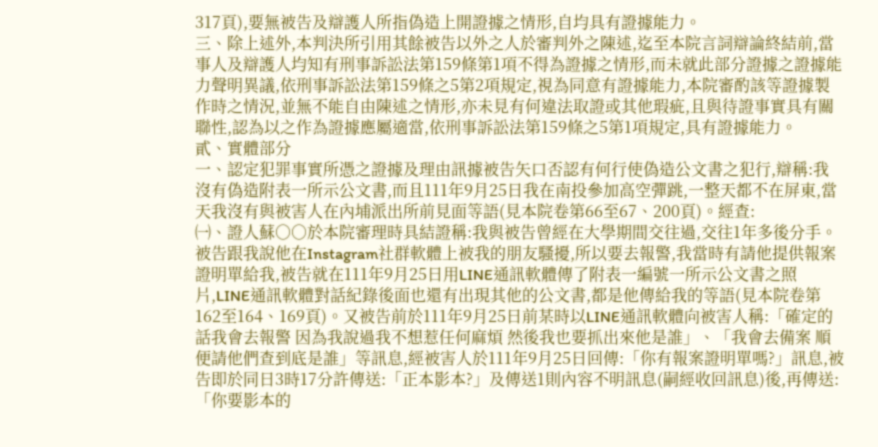317頁),要無被告及辯護人所指偽造上開證據之情形,自均具有證據能力。
三、除上述外,本判決所引用其餘被告以外之人於審判外之陳述,迄至本院言詞辯論終結前,當事人及辯護人均知有刑事訴訟法第159條第1項不得為證據之情形,而未就此部分證據之證據能力聲明異議,依刑事訴訟法第159條之5第2項規定,視為同意有證據能力,本院審酌該等證據製作時之情況,並無不能自由陳述之情形,亦未見有何違法取證或其他瑕疵,且與待證事實具有關聯性,認為以之作為證據應屬適當,依刑事訴訟法第159條之5第1項規定,具有證據能力。
貳、實體部分
一、認定犯罪事實所憑之證據及理由訊據被告矢口否認有何行使偽造公文書之犯行,辯稱:我沒有偽造附表一所示公文書,而且111年9月25日我在南投參加高空彈跳,一整天都不在屏東,當天我沒有與被害人在內埔派出所前見面等語(見本院卷第66至67、200頁)。經查:
㈠、證人蘇○○於本院審理時具結證稱:我與被告曾經在大學期間交往過,交往1年多後分手。被告跟我說他在Instagram社群軟體上被我的朋友騷擾,所以要去報警,我當時有請他提供報案證明單給我,被告就在111年9月25日用LINE通訊軟體傳了附表一編號一所示公文書之照片,LINE通訊軟體對話紀錄後面也還有出現其他的公文書,都是他傳給我的等語(見本院卷第162至164、169頁)。又被告前於111年9月25日前某時以LINE通訊軟體向被害人稱:「確定的話我會去報警 因為我說過我不想惹任何麻煩 然後我也要抓出來他是誰」、「我會去備案 順便請他們查到底是誰」等訊息,經被害人於111年9月25日回傳:「你有報案證明單嗎?」訊息,被告即於同日3時17分許傳送:「正本影本?」及傳送1則內容不明訊息(嗣經收回訊息)後,再傳送:「你要影本的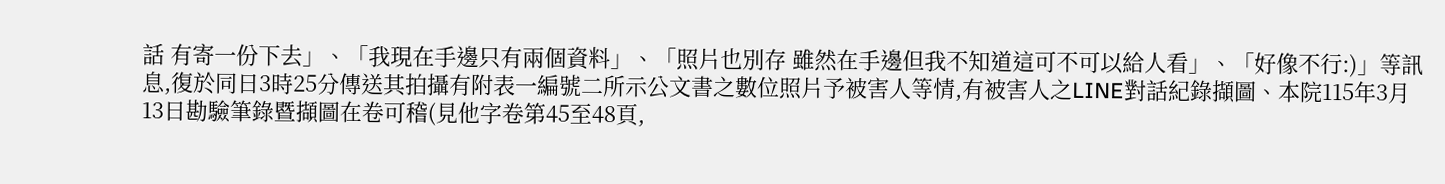話 有寄一份下去」、「我現在手邊只有兩個資料」、「照片也別存 雖然在手邊但我不知道這可不可以給人看」、「好像不行:)」等訊息,復於同日3時25分傳送其拍攝有附表一編號二所示公文書之數位照片予被害人等情,有被害人之LINE對話紀錄擷圖、本院115年3月13日勘驗筆錄暨擷圖在卷可稽(見他字卷第45至48頁,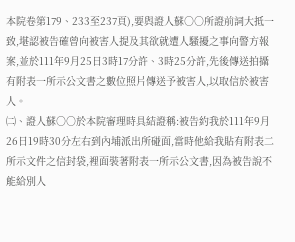本院卷第179、233至237頁),要與證人蘇○○所證前詞大抵一致,堪認被告確曾向被害人提及其欲就遭人騷擾之事向警方報案,並於111年9月25日3時17分許、3時25分許,先後傳送拍攝有附表一所示公文書之數位照片傳送予被害人,以取信於被害人。
㈡、證人蘇○○於本院審理時具結證稱:被告約我於111年9月26日19時30分左右到內埔派出所碰面,當時他給我貼有附表二所示文件之信封袋,裡面裝著附表一所示公文書,因為被告說不能給別人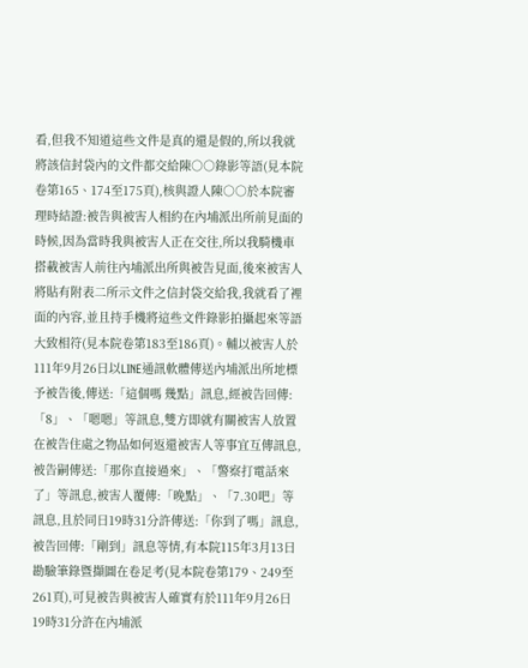看,但我不知道這些文件是真的還是假的,所以我就將該信封袋內的文件都交給陳○○錄影等語(見本院卷第165、174至175頁),核與證人陳○○於本院審理時結證:被告與被害人相約在內埔派出所前見面的時候,因為當時我與被害人正在交往,所以我騎機車搭載被害人前往內埔派出所與被告見面,後來被害人將貼有附表二所示文件之信封袋交給我,我就看了裡面的內容,並且持手機將這些文件錄影拍攝起來等語大致相符(見本院卷第183至186頁)。輔以被害人於111年9月26日以LINE通訊軟體傳送內埔派出所地標予被告後,傳送:「這個嗎 幾點」訊息,經被告回傳:「8」、「嗯嗯」等訊息,雙方即就有關被害人放置在被告住處之物品如何返還被害人等事宜互傳訊息,被告嗣傳送:「那你直接過來」、「警察打電話來了」等訊息,被害人覆傳:「晚點」、「7.30吧」等訊息,且於同日19時31分許傳送:「你到了嗎」訊息,被告回傳:「剛到」訊息等情,有本院115年3月13日勘驗筆錄暨擷圖在卷足考(見本院卷第179、249至261頁),可見被告與被害人確實有於111年9月26日19時31分許在內埔派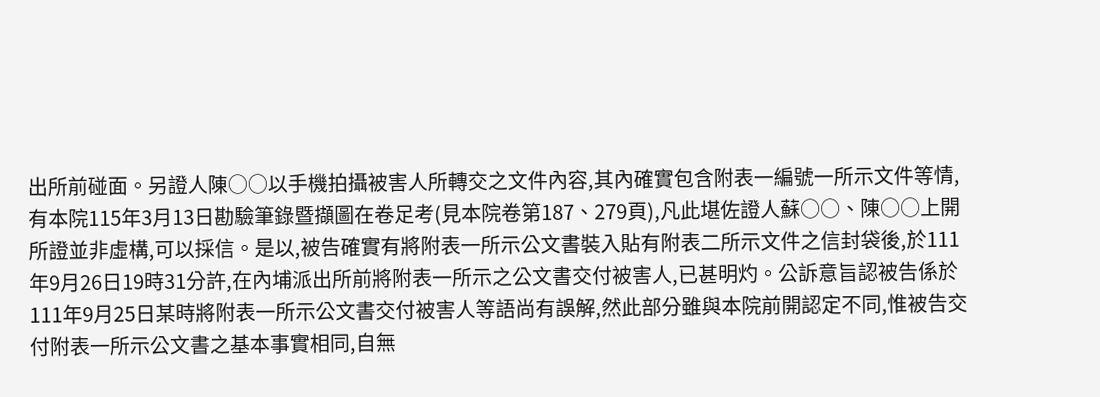出所前碰面。另證人陳○○以手機拍攝被害人所轉交之文件內容,其內確實包含附表一編號一所示文件等情,有本院115年3月13日勘驗筆錄暨擷圖在卷足考(見本院卷第187、279頁),凡此堪佐證人蘇○○、陳○○上開所證並非虛構,可以採信。是以,被告確實有將附表一所示公文書裝入貼有附表二所示文件之信封袋後,於111年9月26日19時31分許,在內埔派出所前將附表一所示之公文書交付被害人,已甚明灼。公訴意旨認被告係於111年9月25日某時將附表一所示公文書交付被害人等語尚有誤解,然此部分雖與本院前開認定不同,惟被告交付附表一所示公文書之基本事實相同,自無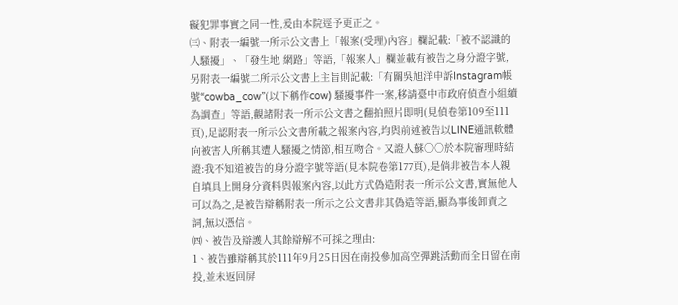礙犯罪事實之同一性,爰由本院逕予更正之。
㈢、附表一編號一所示公文書上「報案(受理)內容」欄記載:「被不認識的人騷擾」、「發生地 網路」等語,「報案人」欄並載有被告之身分證字號,另附表一編號二所示公文書上主旨則記載:「有關吳旭洋申訴Instagram帳號“cowba_cow”(以下稱作cow) 騷擾事件一案,移請臺中市政府偵查小組續為調查」等語,觀諸附表一所示公文書之翻拍照片即明(見偵卷第109至111頁),足認附表一所示公文書所載之報案內容,均與前述被告以LINE通訊軟體向被害人所稱其遭人騷擾之情節,相互吻合。又證人蘇○○於本院審理時結證:我不知道被告的身分證字號等語(見本院卷第177頁),是倘非被告本人親自填具上開身分資料與報案內容,以此方式偽造附表一所示公文書,實無他人可以為之,是被告辯稱附表一所示之公文書非其偽造等語,顯為事後卸責之詞,無以憑信。
㈣、被告及辯護人其餘辯解不可採之理由:
1、被告雖辯稱其於111年9月25日因在南投參加高空彈跳活動而全日留在南投,並未返回屏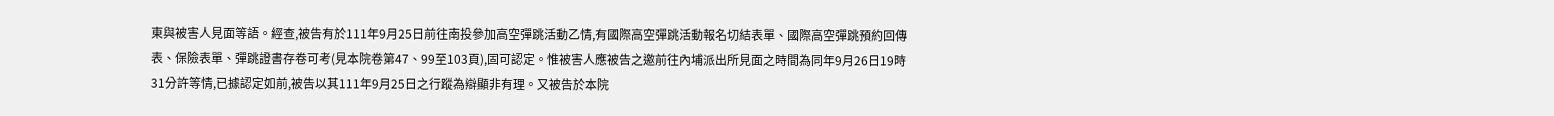東與被害人見面等語。經查,被告有於111年9月25日前往南投參加高空彈跳活動乙情,有國際高空彈跳活動報名切結表單、國際高空彈跳預約回傳表、保險表單、彈跳證書存卷可考(見本院卷第47、99至103頁),固可認定。惟被害人應被告之邀前往內埔派出所見面之時間為同年9月26日19時31分許等情,已據認定如前,被告以其111年9月25日之行蹤為辯顯非有理。又被告於本院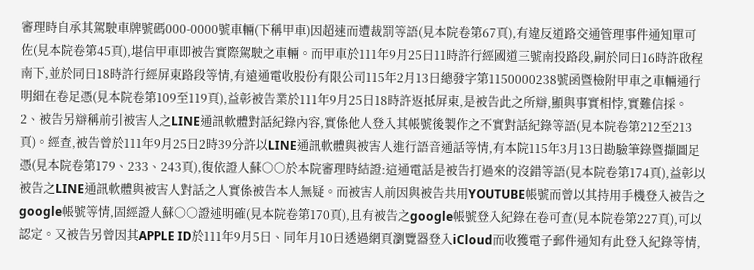審理時自承其駕駛車牌號碼000-0000號車輛(下稱甲車)因超速而遭裁罰等語(見本院卷第67頁),有違反道路交通管理事件通知單可佐(見本院卷第45頁),堪信甲車即被告實際駕駛之車輛。而甲車於111年9月25日11時許行經國道三號南投路段,嗣於同日16時許啟程南下,並於同日18時許行經屏東路段等情,有遠通電收股份有限公司115年2月13日總發字第1150000238號函暨檢附甲車之車輛通行明細在卷足憑(見本院卷第109至119頁),益彰被告業於111年9月25日18時許返抵屏東,是被告此之所辯,顯與事實相悖,實難信採。
2、被告另辯稱前引被害人之LINE通訊軟體對話紀錄內容,實係他人登入其帳號後製作之不實對話紀錄等語(見本院卷第212至213頁)。經查,被告曾於111年9月25日2時39分許以LINE通訊軟體與被害人進行語音通話等情,有本院115年3月13日勘驗筆錄暨擷圖足憑(見本院卷第179、233、243頁),復依證人蘇○○於本院審理時結證:這通電話是被告打過來的沒錯等語(見本院卷第174頁),益彰以被告之LINE通訊軟體與被害人對話之人實係被告本人無疑。而被害人前因與被告共用YOUTUBE帳號而曾以其持用手機登入被告之google帳號等情,固經證人蘇○○證述明確(見本院卷第170頁),且有被告之google帳號登入紀錄在卷可查(見本院卷第227頁),可以認定。又被告另曾因其APPLE ID於111年9月5日、同年月10日透過網頁瀏覽器登入iCloud而收獲電子郵件通知有此登入紀錄等情,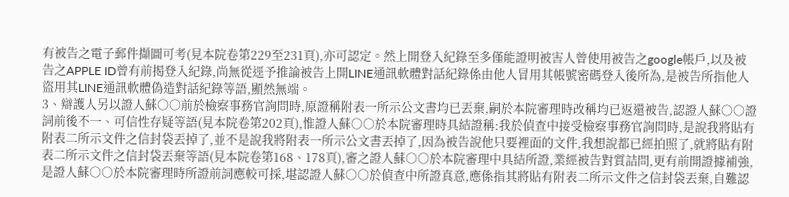有被告之電子郵件擷圖可考(見本院卷第229至231頁),亦可認定。然上開登入紀錄至多僅能證明被害人曾使用被告之google帳戶,以及被告之APPLE ID曾有前揭登入紀錄,尚無從逕予推論被告上開LINE通訊軟體對話紀錄係由他人冒用其帳號密碼登入後所為,是被告所指他人盜用其LINE通訊軟體偽造對話紀錄等語,顯然無端。
3、辯護人另以證人蘇○○前於檢察事務官詢問時,原證稱附表一所示公文書均已丟棄,嗣於本院審理時改稱均已返還被告,認證人蘇○○證詞前後不一、可信性存疑等語(見本院卷第202頁),惟證人蘇○○於本院審理時具結證稱:我於偵查中接受檢察事務官詢問時,是說我將貼有附表二所示文件之信封袋丟掉了,並不是說我將附表一所示公文書丟掉了,因為被告說他只要裡面的文件,我想說都已經拍照了,就將貼有附表二所示文件之信封袋丟棄等語(見本院卷第168、178頁),審之證人蘇○○於本院審理中具結所證,業經被告對質詰問,更有前開證據補強,是證人蘇○○於本院審理時所證前詞應較可採,堪認證人蘇○○於偵查中所證真意,應係指其將貼有附表二所示文件之信封袋丟棄,自難認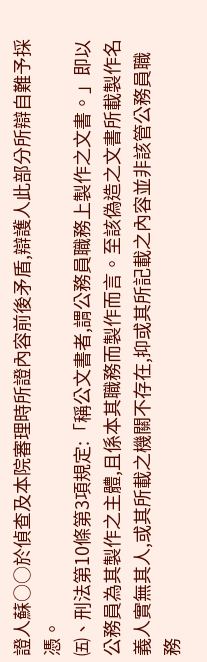證人蘇○○於偵查及本院審理時所證內容前後矛盾,辯護人此部分所辯自難予採憑。
㈤、刑法第10條第3項規定:「稱公文書者,謂公務員職務上製作之文書。」即以公務員為其製作之主體,且係本其職務而製作而言。至該偽造之文書所載製作名義人實無其人,或其所載之機關不存在,抑或其所記載之內容並非該管公務員職務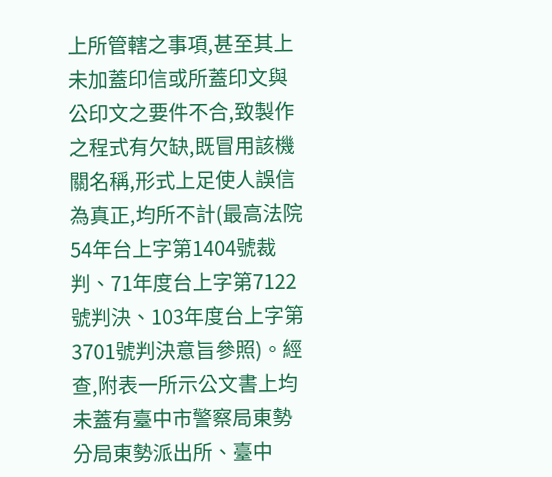上所管轄之事項,甚至其上未加蓋印信或所蓋印文與公印文之要件不合,致製作之程式有欠缺,既冒用該機關名稱,形式上足使人誤信為真正,均所不計(最高法院54年台上字第1404號裁判、71年度台上字第7122號判決、103年度台上字第3701號判決意旨參照)。經查,附表一所示公文書上均未蓋有臺中市警察局東勢分局東勢派出所、臺中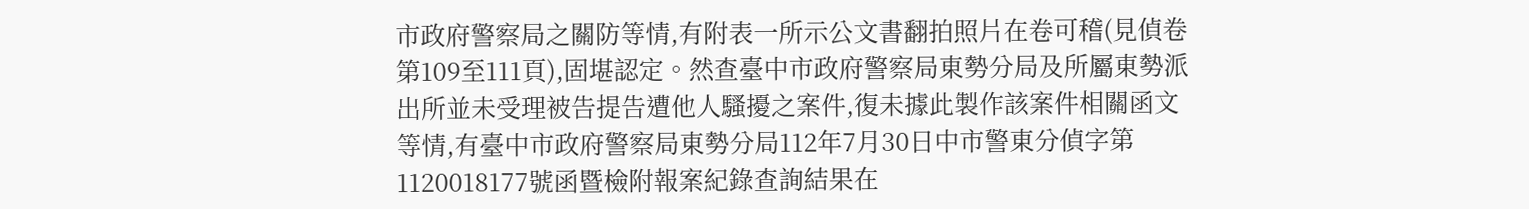市政府警察局之關防等情,有附表一所示公文書翻拍照片在卷可稽(見偵卷第109至111頁),固堪認定。然查臺中市政府警察局東勢分局及所屬東勢派出所並未受理被告提告遭他人騷擾之案件,復未據此製作該案件相關函文等情,有臺中市政府警察局東勢分局112年7月30日中市警東分偵字第1120018177號函暨檢附報案紀錄查詢結果在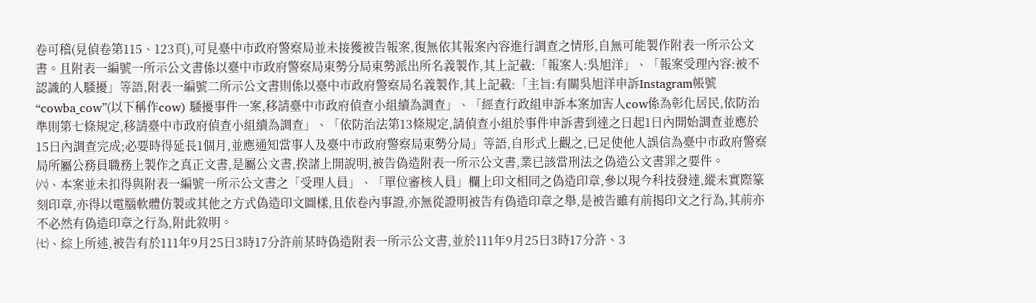卷可稽(見偵卷第115、123頁),可見臺中市政府警察局並未接獲被告報案,復無依其報案內容進行調查之情形,自無可能製作附表一所示公文書。且附表一編號一所示公文書係以臺中市政府警察局東勢分局東勢派出所名義製作,其上記載:「報案人:吳旭洋」、「報案受理內容:被不認識的人騷擾」等語,附表一編號二所示公文書則係以臺中市政府警察局名義製作,其上記載:「主旨:有關吳旭洋申訴Instagram帳號“cowba_cow”(以下稱作cow) 騷擾事件一案,移請臺中市政府偵查小組續為調查」、「經查行政組申訴本案加害人cow係為彰化居民,依防治準則第七條規定,移請臺中市政府偵查小組續為調查」、「依防治法第13條規定,請偵查小組於事件申訴書到達之日起1日內開始調查並應於15日內調查完成;必要時得延長1個月,並應通知當事人及臺中市政府警察局東勢分局」等語,自形式上觀之,已足使他人誤信為臺中市政府警察局所屬公務員職務上製作之真正文書,是屬公文書,揆諸上開說明,被告偽造附表一所示公文書,業已該當刑法之偽造公文書罪之要件。
㈥、本案並未扣得與附表一編號一所示公文書之「受理人員」、「單位審核人員」欄上印文相同之偽造印章,參以現今科技發達,縱未實際篆刻印章,亦得以電腦軟體仿製或其他之方式偽造印文圖樣,且依卷內事證,亦無從證明被告有偽造印章之舉,是被告雖有前揭印文之行為,其前亦不必然有偽造印章之行為,附此敘明。
㈦、綜上所述,被告有於111年9月25日3時17分許前某時偽造附表一所示公文書,並於111年9月25日3時17分許、3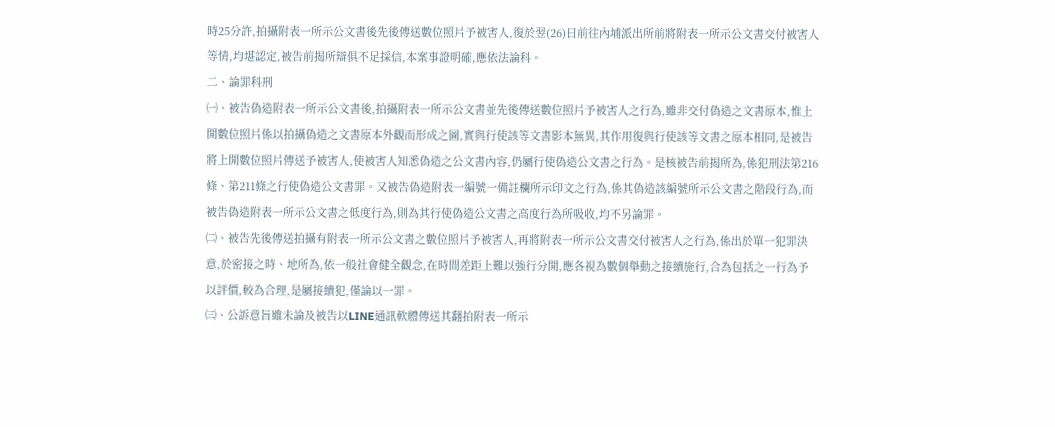時25分許,拍攝附表一所示公文書後先後傳送數位照片予被害人,復於翌(26)日前往內埔派出所前將附表一所示公文書交付被害人等情,均堪認定,被告前揭所辯俱不足採信,本案事證明確,應依法論科。
二、論罪科刑
㈠、被告偽造附表一所示公文書後,拍攝附表一所示公文書並先後傳送數位照片予被害人之行為,雖非交付偽造之文書原本,惟上開數位照片係以拍攝偽造之文書原本外觀而形成之圖,實與行使該等文書影本無異,其作用復與行使該等文書之原本相同,是被告將上開數位照片傳送予被害人,使被害人知悉偽造之公文書內容,仍屬行使偽造公文書之行為。是核被告前揭所為,係犯刑法第216條、第211條之行使偽造公文書罪。又被告偽造附表一編號一備註欄所示印文之行為,係其偽造該編號所示公文書之階段行為,而被告偽造附表一所示公文書之低度行為,則為其行使偽造公文書之高度行為所吸收,均不另論罪。
㈡、被告先後傳送拍攝有附表一所示公文書之數位照片予被害人,再將附表一所示公文書交付被害人之行為,係出於單一犯罪決意,於密接之時、地所為,依一般社會健全觀念,在時間差距上難以強行分開,應各視為數個舉動之接續施行,合為包括之一行為予以評價,較為合理,是屬接續犯,僅論以一罪。
㈢、公訴意旨雖未論及被告以LINE通訊軟體傳送其翻拍附表一所示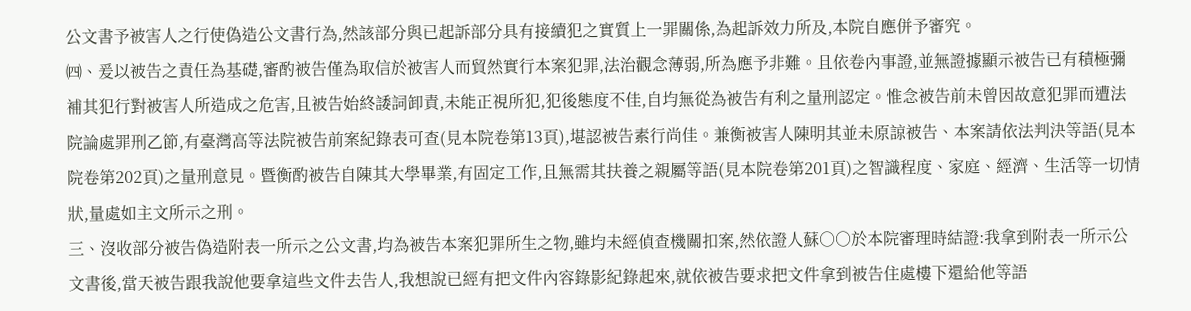公文書予被害人之行使偽造公文書行為,然該部分與已起訴部分具有接續犯之實質上一罪關係,為起訴效力所及,本院自應併予審究。
㈣、爰以被告之責任為基礎,審酌被告僅為取信於被害人而貿然實行本案犯罪,法治觀念薄弱,所為應予非難。且依卷內事證,並無證據顯示被告已有積極彌補其犯行對被害人所造成之危害,且被告始終諉詞卸責,未能正視所犯,犯後態度不佳,自均無從為被告有利之量刑認定。惟念被告前未曾因故意犯罪而遭法院論處罪刑乙節,有臺灣高等法院被告前案紀錄表可查(見本院卷第13頁),堪認被告素行尚佳。兼衡被害人陳明其並未原諒被告、本案請依法判決等語(見本院卷第202頁)之量刑意見。暨衡酌被告自陳其大學畢業,有固定工作,且無需其扶養之親屬等語(見本院卷第201頁)之智識程度、家庭、經濟、生活等一切情狀,量處如主文所示之刑。
三、沒收部分被告偽造附表一所示之公文書,均為被告本案犯罪所生之物,雖均未經偵查機關扣案,然依證人蘇○○於本院審理時結證:我拿到附表一所示公文書後,當天被告跟我說他要拿這些文件去告人,我想說已經有把文件內容錄影紀錄起來,就依被告要求把文件拿到被告住處樓下還給他等語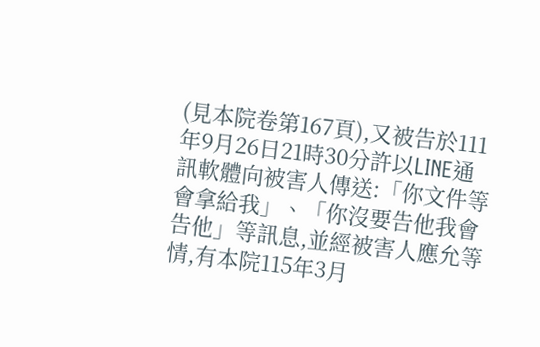(見本院卷第167頁),又被告於111年9月26日21時30分許以LINE通訊軟體向被害人傳送:「你文件等會拿給我」、「你沒要告他我會告他」等訊息,並經被害人應允等情,有本院115年3月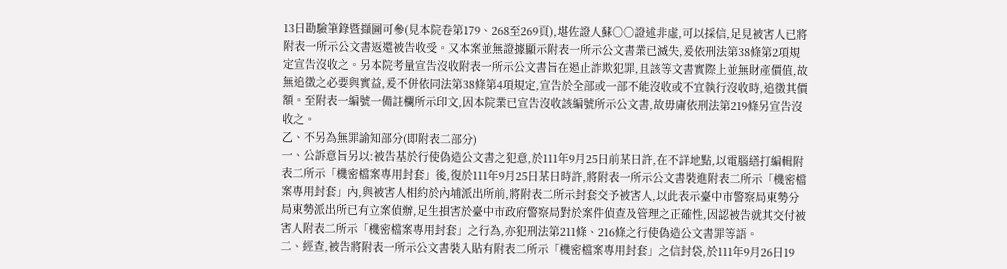13日勘驗筆錄暨擷圖可參(見本院卷第179、268至269頁),堪佐證人蘇○○證述非虛,可以採信,足見被害人已將附表一所示公文書返還被告收受。又本案並無證據顯示附表一所示公文書業已滅失,爰依刑法第38條第2項規定宣告沒收之。另本院考量宣告沒收附表一所示公文書旨在遏止詐欺犯罪,且該等文書實際上並無財產價值,故無追徵之必要與實益,爰不併依同法第38條第4項規定,宣告於全部或一部不能沒收或不宜執行沒收時,追徵其價額。至附表一編號一備註欄所示印文,因本院業已宣告沒收該編號所示公文書,故毋庸依刑法第219條另宣告沒收之。
乙、不另為無罪諭知部分(即附表二部分)
一、公訴意旨另以:被告基於行使偽造公文書之犯意,於111年9月25日前某日許,在不詳地點,以電腦繕打編輯附表二所示「機密檔案專用封套」後,復於111年9月25日某日時許,將附表一所示公文書裝進附表二所示「機密檔案專用封套」內,與被害人相約於內埔派出所前,將附表二所示封套交予被害人,以此表示臺中市警察局東勢分局東勢派出所已有立案偵辦,足生損害於臺中市政府警察局對於案件偵查及管理之正確性,因認被告就其交付被害人附表二所示「機密檔案專用封套」之行為,亦犯刑法第211條、216條之行使偽造公文書罪等語。
二、經查,被告將附表一所示公文書裝入貼有附表二所示「機密檔案專用封套」之信封袋,於111年9月26日19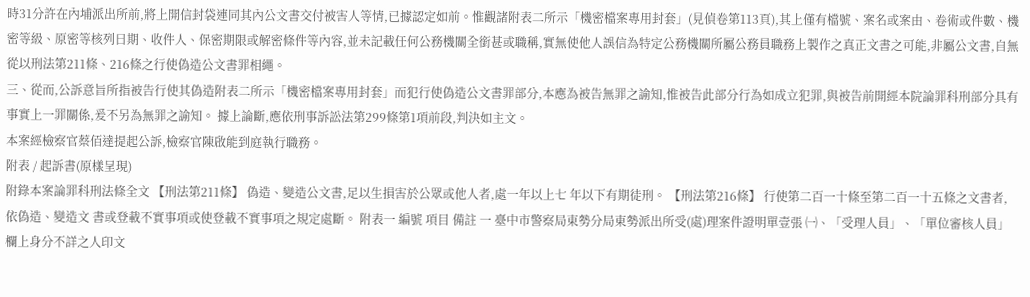時31分許在內埔派出所前,將上開信封袋連同其內公文書交付被害人等情,已據認定如前。惟觀諸附表二所示「機密檔案專用封套」(見偵卷第113頁),其上僅有檔號、案名或案由、卷術或件數、機密等級、原密等核列日期、收件人、保密期限或解密條件等內容,並未記載任何公務機關全銜甚或職稱,實無使他人誤信為特定公務機關所屬公務員職務上製作之真正文書之可能,非屬公文書,自無從以刑法第211條、216條之行使偽造公文書罪相繩。
三、從而,公訴意旨所指被告行使其偽造附表二所示「機密檔案專用封套」而犯行使偽造公文書罪部分,本應為被告無罪之諭知,惟被告此部分行為如成立犯罪,與被告前開經本院論罪科刑部分具有事實上一罪關係,爰不另為無罪之諭知。 據上論斷,應依刑事訴訟法第299條第1項前段,判決如主文。
本案經檢察官蔡佰達提起公訴,檢察官陳啟能到庭執行職務。
附表 / 起訴書(原樣呈現)
附錄本案論罪科刑法條全文 【刑法第211條】 偽造、變造公文書,足以生損害於公眾或他人者,處一年以上七 年以下有期徒刑。 【刑法第216條】 行使第二百一十條至第二百一十五條之文書者,依偽造、變造文 書或登載不實事項或使登載不實事項之規定處斷。 附表一 編號 項目 備註 一 臺中市警察局東勢分局東勢派出所受(處)理案件證明單壹張 ㈠、「受理人員」、「單位審核人員」欄上身分不詳之人印文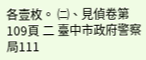各壹枚。 ㈡、見偵卷第109頁 二 臺中市政府警察局111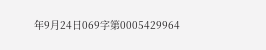年9月24日069字第0005429964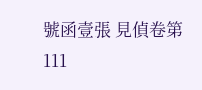號函壹張 見偵卷第111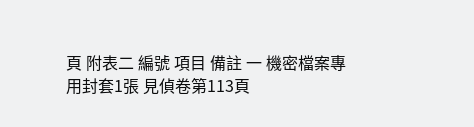頁 附表二 編號 項目 備註 一 機密檔案專用封套1張 見偵卷第113頁